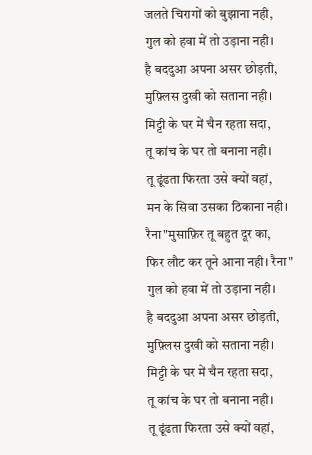जलते चिरागों को बुझाना नही,
गुल को हवा में तो उड़ाना नही।
है बददुआ अपना असर छोड़ती,
मुफ़्लिस दुखी को सताना नही।
मिट्टी के घर में चैन रहता सदा,
तू कांच के घर तो बनाना नही।
तू ढूंढता फिरता उसे क्यों वहां,
मन के सिवा उसका ठिकाना नही।
रैना"मुसाफ़िर तू बहुत दूर का,
फिर लौट कर तूने आना नही। रैना"
गुल को हवा में तो उड़ाना नही।
है बददुआ अपना असर छोड़ती,
मुफ़्लिस दुखी को सताना नही।
मिट्टी के घर में चैन रहता सदा,
तू कांच के घर तो बनाना नही।
तू ढूंढता फिरता उसे क्यों वहां,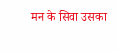मन के सिवा उसका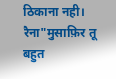ठिकाना नही।
रैना"मुसाफ़िर तू बहुत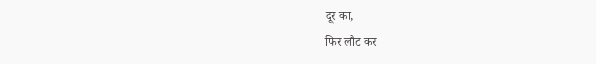दूर का,
फिर लौट कर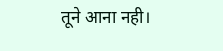तूने आना नही।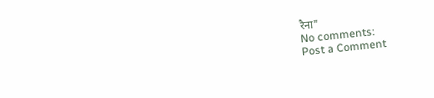रैना"
No comments:
Post a Comment